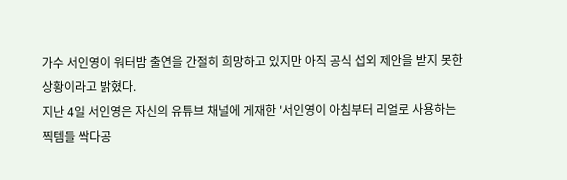가수 서인영이 워터밤 출연을 간절히 희망하고 있지만 아직 공식 섭외 제안을 받지 못한 상황이라고 밝혔다.
지난 4일 서인영은 자신의 유튜브 채널에 게재한 '서인영이 아침부터 리얼로 사용하는 찍템들 싹다공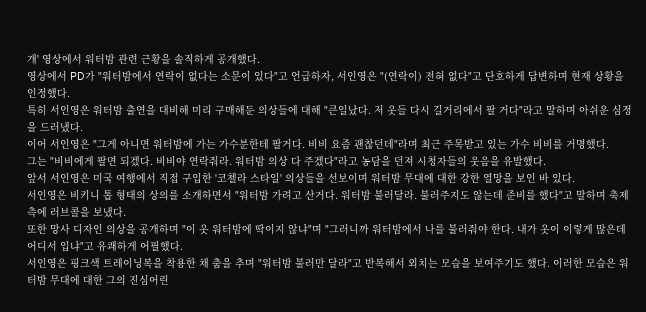개' 영상에서 워터밤 관련 근황을 솔직하게 공개했다.
영상에서 PD가 "워터밤에서 연락이 없다는 소문이 있다"고 언급하자, 서인영은 "(연락이) 전혀 없다"고 단호하게 답변하며 현재 상황을 인정했다.
특히 서인영은 워터밤 출연을 대비해 미리 구매해둔 의상들에 대해 "큰일났다. 저 옷들 다시 길거리에서 팔 거다"라고 말하며 아쉬운 심정을 드러냈다.
이어 서인영은 "그게 아니면 워터밤에 가는 가수분한테 팔거다. 비비 요즘 괜찮던데"라며 최근 주목받고 있는 가수 비비를 거명했다.
그는 "비비에게 팔면 되겠다. 비비야 연락줘라. 워터밤 의상 다 주겠다"라고 농담을 던져 시청자들의 웃음을 유발했다.
앞서 서인영은 미국 여행에서 직접 구입한 '코첼라 스타일' 의상들을 선보이며 워터밤 무대에 대한 강한 열망을 보인 바 있다.
서인영은 비키니 톱 형태의 상의를 소개하면서 "워터밤 가려고 산거다. 워터밤 불러달라. 불러주지도 않는데 준비를 했다"고 말하며 축제 측에 러브콜을 보냈다.
또한 망사 디자인 의상을 공개하며 "이 옷 워터밤에 딱이지 않냐"며 "그러니까 워터밤에서 나를 불러줘야 한다. 내가 옷이 이렇게 많은데 어디서 입냐"고 유쾌하게 어필했다.
서인영은 핑크색 트레이닝복을 착용한 채 춤을 추며 "워터밤 불러만 달라"고 반복해서 외치는 모습을 보여주기도 했다. 이러한 모습은 워터밤 무대에 대한 그의 진심어린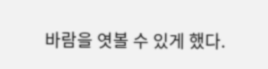바람을 엿볼 수 있게 했다.